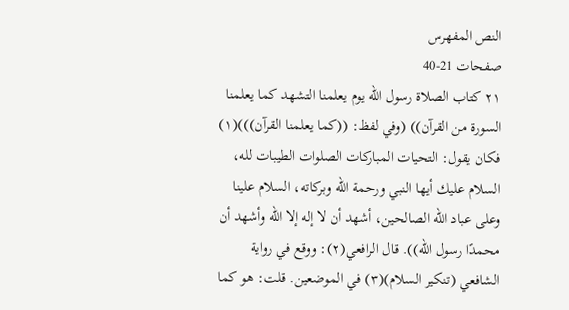النص المفهرس
صفحات 21-40
٢١ كتاب الصلاة رسول الله يوم يعلمنا التشهد كما يعلمنا السورة من القرآن)) (وفي لفظ: ((كما يعلمنا القرآن)))(١) فكان يقول: التحيات المباركات الصلوات الطيبات لله، السلام عليك أيها النبي ورحمة الله وبركاته، السلام علينا وعلى عباد الله الصالحين، أشهد أن لا إله إلا الله وأشهد أن محمدًا رسول الله)). قال الرافعي(٢): ووقع في رواية الشافعي (تنكير السلام)(٣) في الموضعين. قلت: هو كما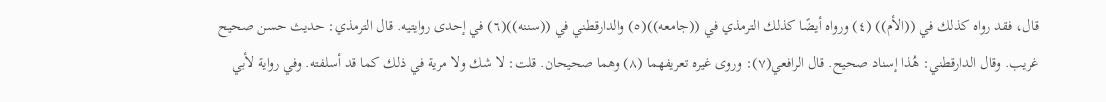قال، فقد رواه كذلك في ((الأم)) (٤) ورواه أيضًا كذلك الترمذي في ((جامعه))(٥) والدارقطني في ((سننه))(٦) في إحدى روايتيه. قال الترمذي: حديث حسن صحيح غريب. وقال الدارقطني: هُذا إسناد صحيح. قال الرافعي(٧): وروى غيره تعريفهما (٨) وهما صحیحان. قلت: لا شك ولا مرية في ذلك كما قد أسلفته. وفي رواية لأبي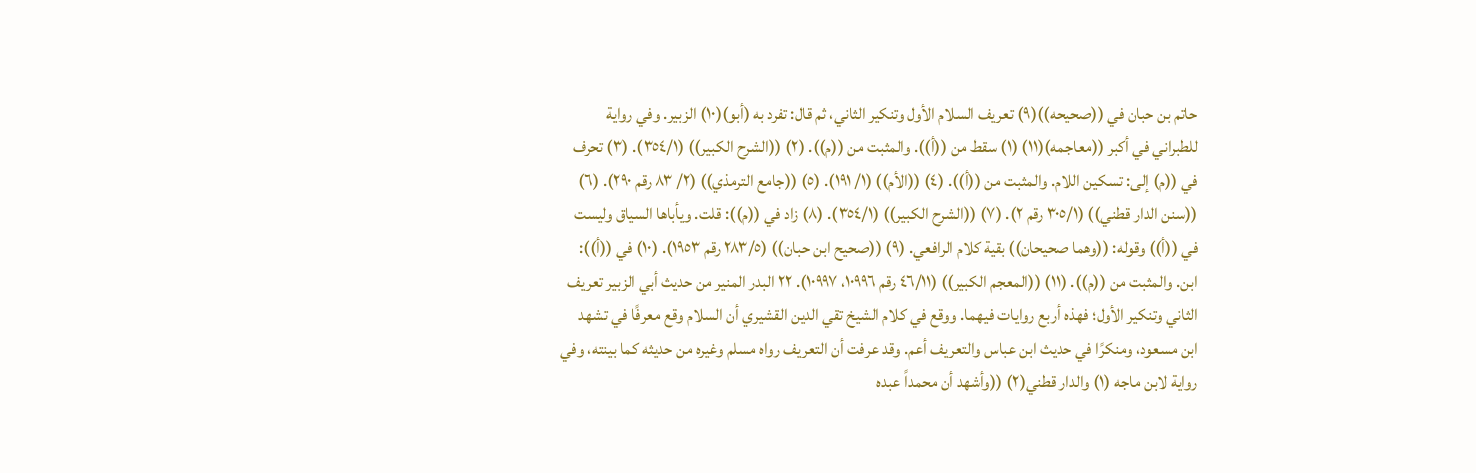حاتم بن حبان في ((صحيحه))(٩) تعريف السلام الأول وتنكير الثاني، ثم قال: تفرد به (أبو)(١٠) الزبير. وفي رواية للطبراني في أكبر ((معاجمه)(١١) (١) سقط من ((أ)). والمثبت من ((م)). (٢) ((الشرح الكبير)) (٣٥٤/١). (٣) تحرف في ((م) إلى: تسكين اللام. والمثبت من ((أ)). (٤) ((الأم)) (١/ ١٩١). (٥) ((جامع الترمذي)) (٢/ ٨٣ رقم ٢٩٠). (٦) ((سنن الدار قطني)) (٣٠٥/١ رقم ٢). (٧) ((الشرح الكبير)) (٣٥٤/١). (٨) زاد في ((م)): قلت. ويأباها السياق وليست في ((أ)) وقوله: ((وهما صحيحان)) بقية كلام الرافعي. (٩) ((صحيح ابن حبان)) (٢٨٣/٥ رقم ١٩٥٣). (١٠) في ((أ)): ابن. والمثبت من ((م)). (١١) ((المعجم الكبير)) (٤٦/١١ رقم ١٠٩٩٦، ١٠٩٩٧). ٢٢ البدر المنير من حديث أبي الزبير تعريف الثاني وتنكير الأول؛ فهذه أربع روايات فيهما. ووقع في كلام الشيخ تقي الدين القشيري أن السلام وقع معرفًا في تشهد ابن مسعود، ومنكرًا في حديث ابن عباس والتعريف أعم. وقد عرفت أن التعريف رواه مسلم وغيره من حديثه كما بينته، وفي رواية لابن ماجه (١) والدار قطني(٢) ((وأشهد أن محمداً عبده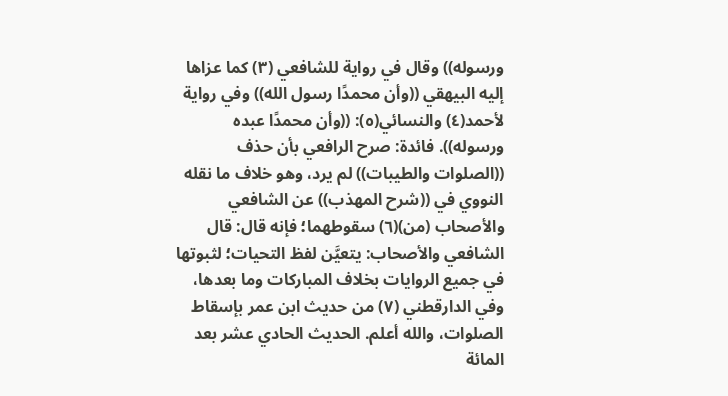ورسوله)) وقال في رواية للشافعي (٣) كما عزاها إليه البيهقي ((وأن محمدًا رسول الله)) وفي رواية لأحمد(٤) والنسائي(٥): ((وأن محمدًا عبده ورسوله)). فائدة: صرح الرافعي بأن حذف ((الصلوات والطيبات)) لم يرد، وهو خلاف ما نقله النووي في ((شرح المهذب)) عن الشافعي والأصحاب (من)(٦) سقوطهما؛ فإنه قال: قال الشافعي والأصحاب: يتعيَّن لفظ التحيات؛ لثبوتها في جميع الروايات بخلاف المباركات وما بعدها، وفي الدارقطني (٧) من حديث ابن عمر بإسقاط الصلوات، والله أعلم. الحديث الحادي عشر بعد المائة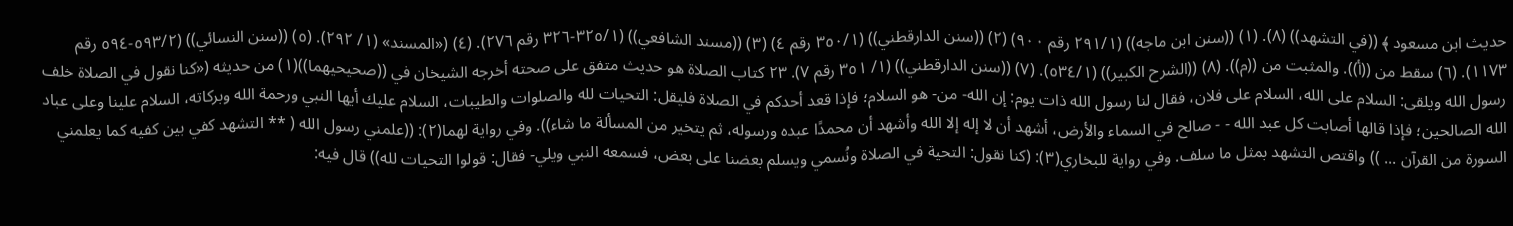حديث ابن مسعود ﴾ ((في التشهد)) (٨). (١) ((سنن ابن ماجه)) (٢٩١/١ رقم ٩٠٠) (٢) ((سنن الدارقطني)) (٣٥٠/١ رقم ٤) (٣) ((مسند الشافعي)) (٣٢٥/١-٣٢٦ رقم ٢٧٦). (٤) («المسند» (١/ ٢٩٢). (٥) ((سنن النسائي)) (٥٩٣/٢-٥٩٤ رقم ١١٧٣). (٦) سقط من ((أ)). والمثبت من ((م)). (٨) ((الشرح الكبير)) (٥٣٤/١). (٧) ((سنن الدارقطني)) (١/ ٣٥١ رقم ٧). ٢٣ كتاب الصلاة هو حديث متفق على صحته أخرجه الشيخان في ((صحيحيهما))(١) من حديثه («كنا نقول في الصلاة خلف رسول الله ويلقى: السلام على الله، السلام على فلان، فقال لنا رسول الله ذات يوم: إن الله- من- هو السلام؛ فإذا قعد أحدكم في الصلاة فليقل: التحيات لله والصلوات والطيبات، السلام عليك أيها النبي ورحمة الله وبركاته، السلام علينا وعلى عباد الله الصالحين؛ فإذا قالها أصابت كل عبد الله - - صالح في السماء والأرض، أشهد أن لا إله إلا الله وأشهد أن محمدًا عبده ورسوله، ثم يتخير من المسألة ما شاء)). وفي رواية لهما(٢): ((علمني رسول الله ( ** التشهد كفي بين كفيه كما يعلمني السورة من القرآن ... )) واقتص التشهد بمثل ما سلف. وفي رواية للبخاري(٣): (كنا نقول: التحية في الصلاة ونُسمي ويسلم بعضنا على بعض، فسمعه النبي ويلي- فقال: قولوا التحيات لله)) قال فيه: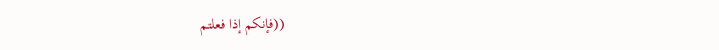((فإنكم إذا فعلتم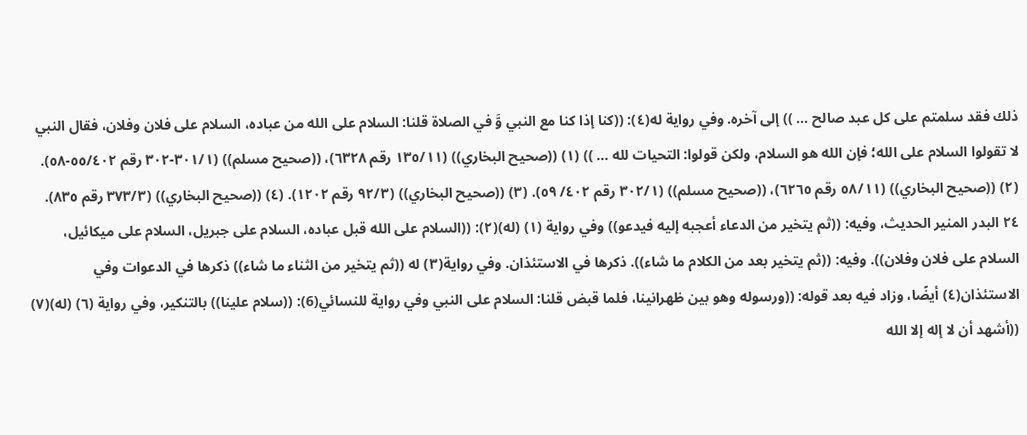ذلك فقد سلمتم على كل عبد صالح ... )) إلى آخره. وفي رواية له(٤): ((كنا إذا كنا مع النبي وَّ في الصلاة قلنا: السلام على الله من عباده، السلام على فلان وفلان، فقال النبي لا تقولوا السلام على الله؛ فإن الله هو السلام، ولكن قولوا: التحيات لله ... )) (١) ((صحيح البخاري)) (١٣٥/١١ رقم ٦٣٢٨)، ((صحيح مسلم)) (٣٠١/١-٣٠٢ رقم ٥٥/٤٠٢-٥٨). (٢) ((صحيح البخاري)) (٥٨/١١ رقم ٦٢٦٥)، ((صحيح مسلم)) (٣٠٢/١ رقم ٤٠٢/ ٥٩). (٣) ((صحيح البخاري)) (٩٢/٣ رقم ١٢٠٢). (٤) ((صحيح البخاري)) (٣٧٣/٣ رقم ٨٣٥). ٢٤ البدر المنير الحديث، وفيه: ((ثم يتخير من الدعاء أعجبه إليه فيدعو)) وفي رواية (١) (له)(٢): ((السلام على الله قبل عباده، السلام على جبريل، السلام على ميكائيل، السلام على فلان وفلان)). وفيه: ((ثم يتخير بعد من الكلام ما شاء)). ذكرها في الاستئذان. وفي رواية(٣) له ((ثم يتخير من الثناء ما شاء)) ذكرها في الدعوات وفي الاستئذان(٤) أيضًا، وزاد فيه بعد قوله: ((ورسوله وهو بين ظهرانينا، فلما قبض قلنا: السلام على النبي وفي رواية للنسائي(6): ((سلام علينا)) بالتنكير، وفي رواية (٦) (له)(٧) ((أشهد أن لا إله إلا الله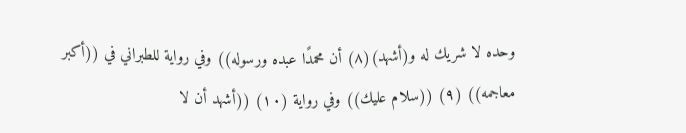وحده لا شريك له و(أشهد)(٨) أن محمدًا عبده ورسوله)) وفي رواية للطبراني في ((أكبر معاجمه)) (٩) ((سلام عليك)) وفي رواية (١٠) ((أشهد أن لا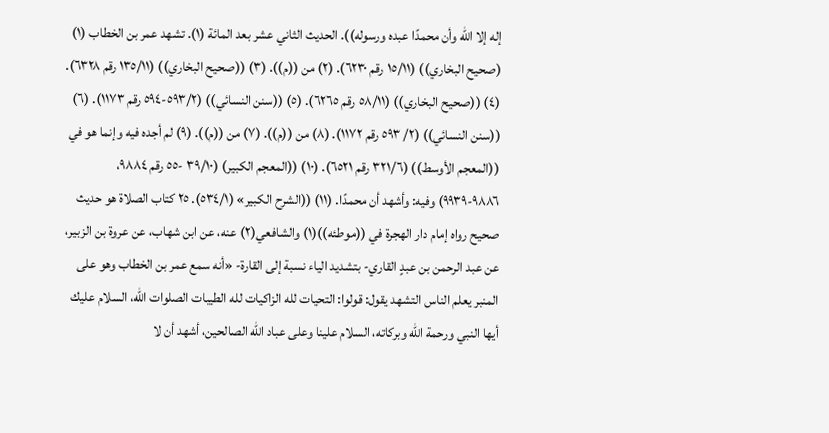إله إلا الله وأن محمدًا عبده ورسوله)). الحديث الثاني عشر بعد المائة (١). تشهد عمر بن الخطاب (١) (صحيح البخاري)) (١٥/١١ رقم ٦٢٣٠). (٢) من ((م)). (٣) ((صحيح البخاري)) (١٣٥/١١ رقم ٦٣٢٨). (٤) ((صحيح البخاري)) (٥٨/١١ رقم ٦٢٦٥). (٥) ((سنن النسائي)) (٥٩٣/٢-٥٩٤ رقم ١١٧٣). (٦) ((سنن النسائي)) (٢/ ٥٩٣ رقم ١١٧٢). (٨) من ((م)). (٧) من ((م)). (٩) لم أجده فيه وإنما هو في ((المعجم الأوسط)) (٣٢١/٦ رقم ٦٥٢١). (١٠) ((المعجم الكبير) (٣٩/١٠ -٥٥ رقم ٩٨٨٤، ٩٨٨٦-٩٩٣٩) وفيه: وأشهد أن محمدًا. (١١) ((الشرح الكبير» (٥٣٤/١). ٢٥ كتاب الصلاة هو حديث صحيح رواه إمام دار الهجرة في ((موطئه))(١) والشافعي(٢) عنه، عن ابن شهاب، عن عروة بن الزبير، عن عبد الرحمن بن عبدٍ القاري- بتشديد الياء نسبة إلى القارة- «أنه سمع عمر بن الخطاب وهو على المنبر يعلم الناس التشهد يقول: قولوا: التحيات لله الزاكيات لله الطيبات الصلوات الله، السلام عليك أيها النبي ورحمة الله وبركاته، السلام علينا وعلى عباد الله الصالحين، أشهد أن لا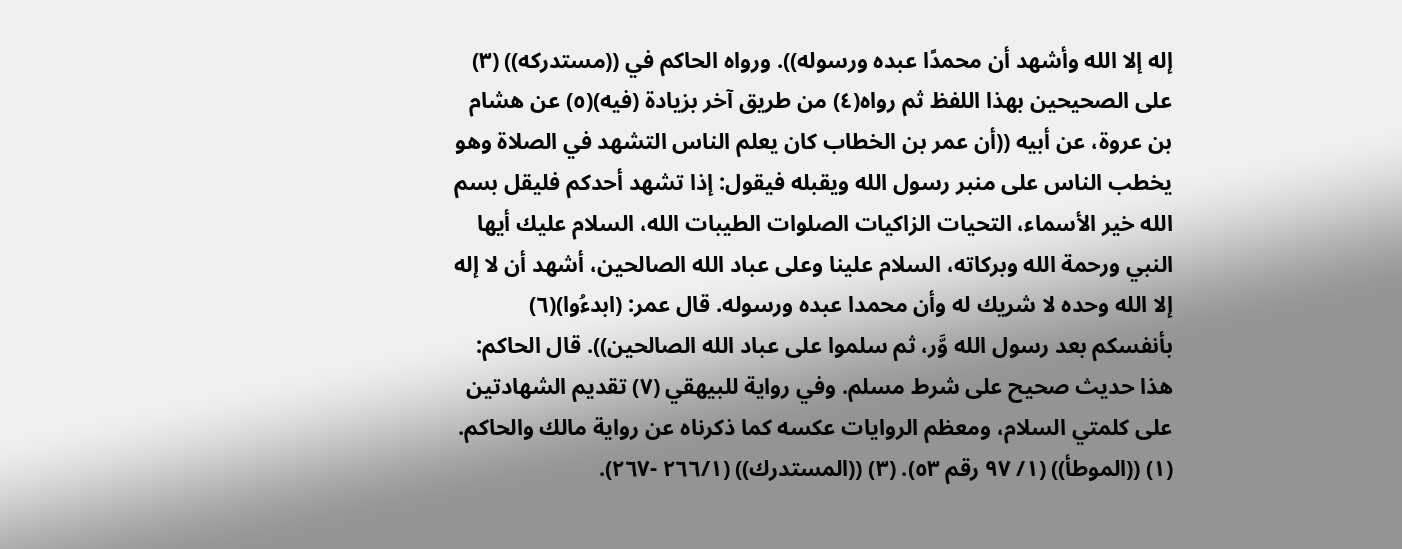إله إلا الله وأشهد أن محمدًا عبده ورسوله)). ورواه الحاكم في ((مستدركه)) (٣) على الصحيحين بهذا اللفظ ثم رواه(٤) من طريق آخر بزيادة (فيه)(٥) عن هشام بن عروة، عن أبيه ((أن عمر بن الخطاب كان يعلم الناس التشهد في الصلاة وهو يخطب الناس على منبر رسول الله ويقبله فيقول: إذا تشهد أحدكم فليقل بسم الله خير الأسماء، التحيات الزاكيات الصلوات الطيبات الله، السلام عليك أيها النبي ورحمة الله وبركاته، السلام علينا وعلى عباد الله الصالحين، أشهد أن لا إله إلا الله وحده لا شريك له وأن محمدا عبده ورسوله. قال عمر: (ابدءُوا)(٦) بأنفسكم بعد رسول الله وَّر، ثم سلموا على عباد الله الصالحين)). قال الحاكم: هذا حديث صحيح على شرط مسلم. وفي رواية للبيهقي (٧) تقديم الشهادتين على كلمتي السلام، ومعظم الروايات عكسه كما ذكرناه عن رواية مالك والحاكم. (١) ((الموطأ)) (١/ ٩٧ رقم ٥٣). (٣) ((المستدرك)) (٢٦٦/١ -٢٦٧).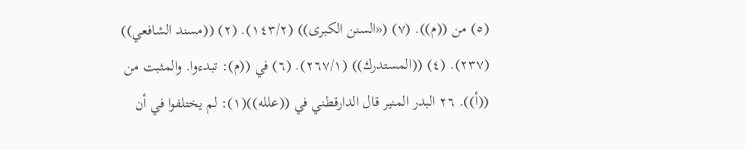(٥) من ((م)). (٧) («السنن الكبرى)) (١٤٣/٢). (٢) ((مسند الشافعي)) (٢٣٧). (٤) ((المستدرك)) (٢٦٧/١). (٦) في ((م): تبدءوا. والمثبت من ((أ)). ٢٦ البدر المنير قال الدارقطني في ((علله))(١): لم يختلفوا في أن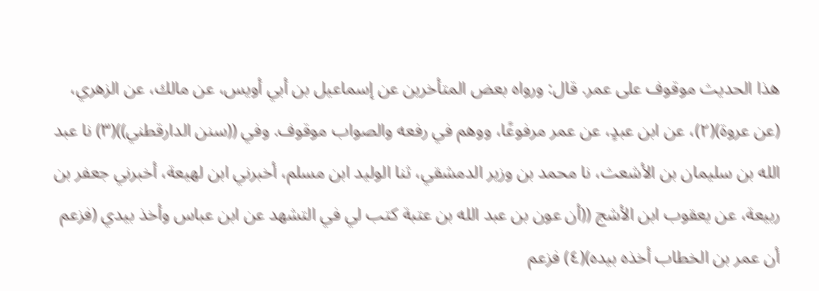هذا الحديث موقوف على عمر. قال: ورواه بعض المتأخرين عن إسماعيل بن أبي أويس، عن مالك، عن الزهري، (عن عروة)(٢)، عن ابن عبدٍ، عن عمر مرفوعًا، ووهم في رفعه والصواب موقوف. وفي ((سنن الدارقطني))(٣) نا عبد الله بن سليمان بن الأشعث، نا محمد بن وزير الدمشقي، ثنا الوليد ابن مسلم، أخبرني ابن لهيعة، أخبرني جعفر بن ربيعة، عن يعقوب ابن الأشج ((أن عون بن عبد الله بن عتبة كتب لي في التشهد عن ابن عباس وأخذ بيدي (فزعم أن عمر بن الخطاب أخذه بيده)(٤) فزعم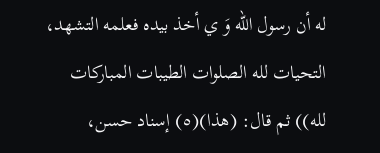له أن رسول الله وَ ي أخذ بيده فعلمه التشهد، التحيات لله الصلوات الطيبات المباركات لله)) ثم قال: (هذا)(٥) إسناد حسن،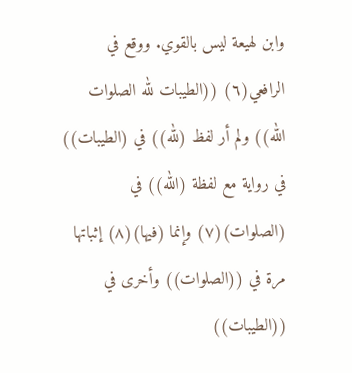وابن لهيعة ليس بالقوي. ووقع في الرافعي(٦) ((الطيبات لله الصلوات الله)) ولم أر لفظ (لله)) في (الطيبات)) في رواية مع لفظة (الله)) في (الصلوات)(٧) وإنما (فيها)(٨) إثباتها مرة في ((الصلوات)) وأخرى في ((الطيبات))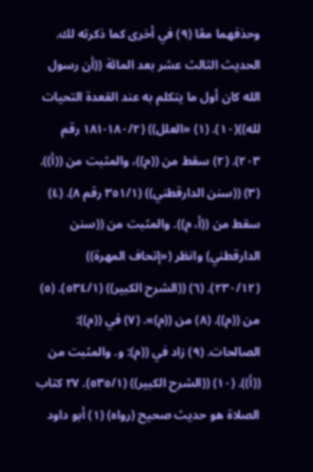وحذفهما معًا (٩) في أخرى كما ذكرته لك. الحديث الثالث عشر بعد المائة ((أن رسول الله كان أول ما يتكلم به عند القعدة التحيات لله))(١٠). (١) «العلل)) (١٨٠/٢-١٨١ رقم ٢٠٣). (٢) سقط من ((م))، والمثبت من ((أ)). (٣) ((سنن الدارقطني)) (٣٥١/١ رقم ٨). (٤) سقط من ((أ، م)). والمثبت من ((سنن الدارقطني) وانظر («إتحاف المهرة)) (٢٣٠/١٢). (٦) ((الشرح الكبير)) (٥٣٤/١). (٥) من ((م)). (٨) من ((م)». (٧) في ((م)): الصالحات. (٩) زاد في ((م): و. والمثبت من ((أ)). (١٠) ((الشرح الكبير)) (٥٣٥/١). ٢٧ كتاب الصلاة هو حديث صحيح (رواه) (١) أبو داود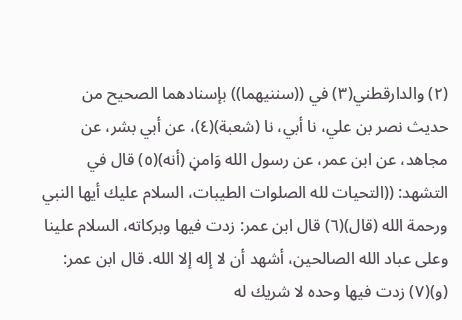(٢) والدارقطني(٣) في ((سننيهما)) بإسنادهما الصحيح من حديث نصر بن علي، نا أبي، نا (شعبة)(٤)، عن أبي بشر، عن مجاهد، عن ابن عمر، عن رسول الله وَامڼ (أنه)(٥) قال في التشهد: ((التحيات لله الصلوات الطيبات، السلام عليك أيها النبي ورحمة الله (قال)(٦) قال ابن عمر: زدت فيها وبركاته، السلام علينا وعلى عباد الله الصالحين، أشهد أن لا إله إلا الله. قال ابن عمر: (و)(٧) زدت فيها وحده لا شريك له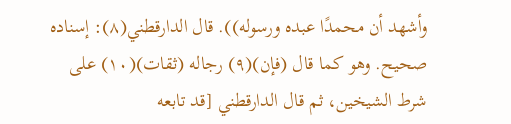وأشهد أن محمدًا عبده ورسوله)). قال الدارقطني(٨): إسناده صحيح. وهو كما قال (فإن)(٩) رجاله (ثقات)(١٠) على شرط الشيخين، ثم قال الدارقطني [قد تابعه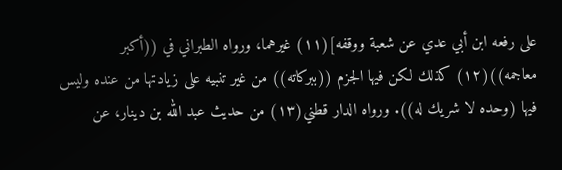على رفعه ابن أبي عدي عن شعبة ووقفه](١١) غيرهما، ورواه الطبراني في ((أكبر معاجمه))(١٢) كذلك لكن فيها الجزم ((ببركاته)) من غير تنبيه على زيادتها من عنده ولیس فیها (وحده لا شريك له)). ورواه الدار قطني(١٣) من حديث عبد الله بن دينار، عن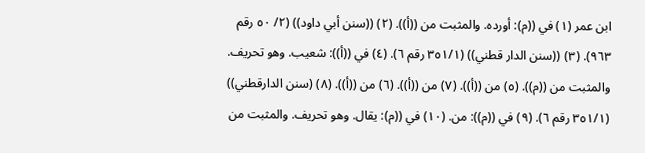ابن عمر (١) في ((م): أورده. والمثبت من ((أ)). (٢) ((سنن أبي داود)) (٢/ ٥٠ رقم ٩٦٣). (٣) ((سنن الدار قطني)) (٣٥١/١ رقم ٦). (٤) في ((أ)): شعيب. وهو تحريف. والمثبت من ((م)). (٥) من ((أ)). (٧) من ((أ)). (٦) من ((أ)). (٨) (سنن الدارقطني)) (٣٥١/١ رقم ٦). (٩) في ((م)): من. (١٠) في ((م): يقال. وهو تحريف. والمثبت من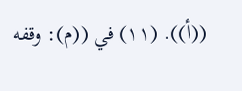((أ)). (١١) في ((م): وقفه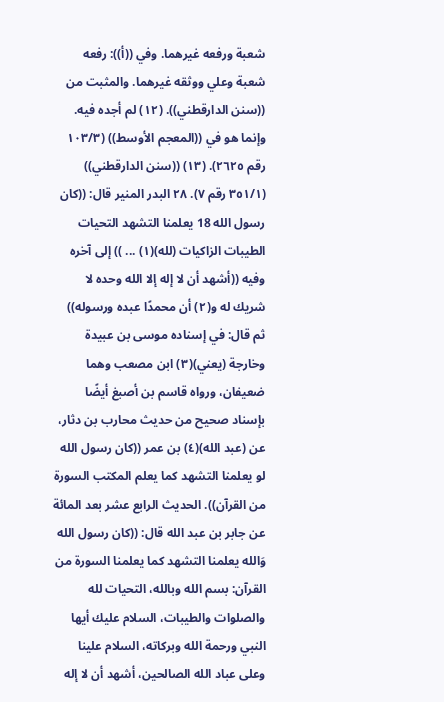شعبة ورفعه غيرهما. وفي ((أ)): رفعه شعبة وعلي ووثقه غيرهما. والمثبت من ((سنن الدارقطني)). (١٢) لم أجده فيه. وإنما هو في ((المعجم الأوسط)) (١٠٣/٣ رقم ٢٦٢٥). (١٣) ((سنن الدارقطني)) (٣٥١/١ رقم ٧). ٢٨ البدر المنير قال: ((كان رسول الله 18 يعلمنا التشهد التحيات الطيبات الزاكيات (لله)(١) ... )) إلى آخره وفيه ((أشهد أن لا إله إلا الله وحده لا شريك له و(٢) أن محمدًا عبده ورسوله)) ثم قال: في إسناده موسى بن عبيدة وخارجة (يعني)(٣) ابن مصعب وهما ضعيفان، ورواه قاسم بن أصبغ أيضًا بإسناد صحيح من حديث محارب بن دثار، عن (عبد الله)(٤) بن عمر ((كان رسول الله لو يعلمنا التشهد كما يعلم المكتب السورة من القرآن)). الحديث الرابع عشر بعد المائة عن جابر بن عبد الله قال: ((كان رسول الله وَالله يعلمنا التشهد كما يعلمنا السورة من القرآن: بسم الله وبالله، التحيات لله والصلوات والطيبات، السلام عليك أيها النبي ورحمة الله وبركاته، السلام علينا وعلى عباد الله الصالحين، أشهد أن لا إله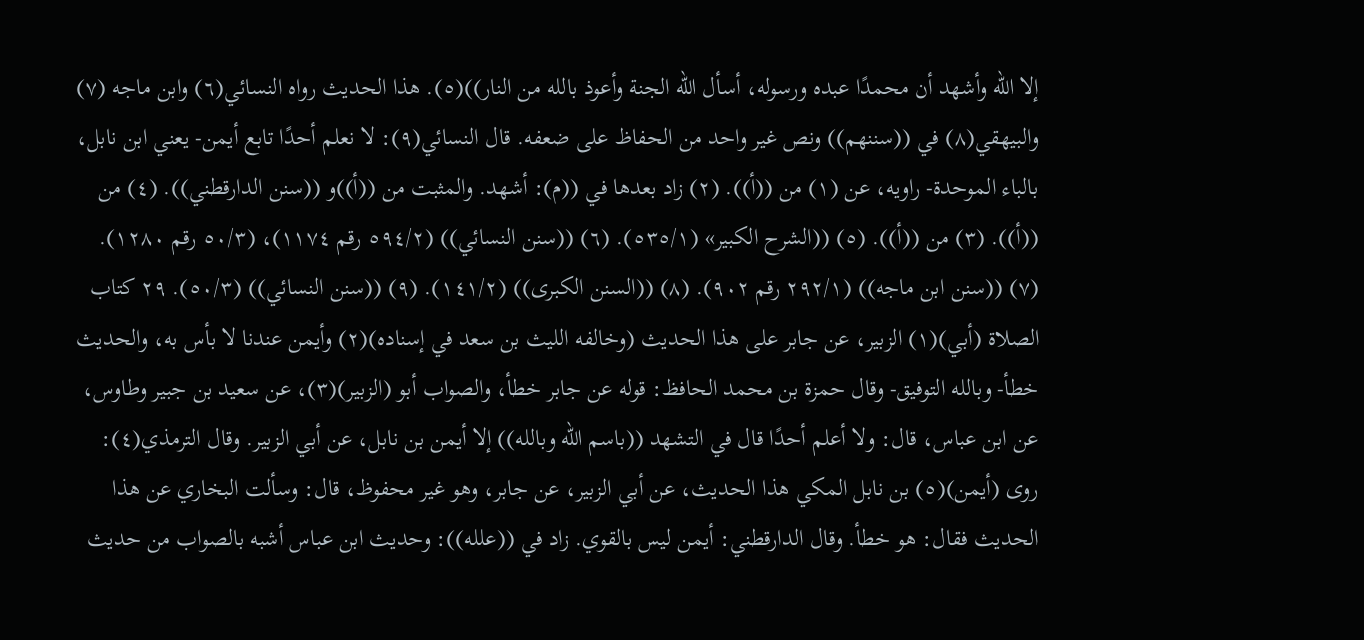إلا الله وأشهد أن محمدًا عبده ورسوله، أسأل الله الجنة وأعوذ بالله من النار))(٥). هذا الحديث رواه النسائي(٦) وابن ماجه (٧) والبيهقي(٨) في ((سننهم)) ونص غير واحد من الحفاظ على ضعفه. قال النسائي(٩): لا نعلم أحدًا تابع أيمن- يعني ابن نابل، بالباء الموحدة- راويه، عن (١) من ((أ)). (٢) زاد بعدها في ((م): أشهد. والمثبت من ((أ))و ((سنن الدارقطني)). (٤) من ((أ)). (٣) من ((أ)). (٥) ((الشرح الكبير» (٥٣٥/١). (٦) ((سنن النسائي)) (٥٩٤/٢ رقم ١١٧٤)، (٥٠/٣ رقم ١٢٨٠). (٧) ((سنن ابن ماجه)) (٢٩٢/١ رقم ٩٠٢). (٨) ((السنن الكبرى)) (١٤١/٢). (٩) ((سنن النسائي)) (٥٠/٣). ٢٩ كتاب الصلاة (أبي)(١) الزبير، عن جابر على هذا الحديث (وخالفه الليث بن سعد في إسناده)(٢) وأیمن عندنا لا بأس به، والحديث خطأ- وبالله التوفيق- وقال حمزة بن محمد الحافظ: قوله عن جابر خطأ، والصواب أبو (الزبير)(٣)، عن سعيد بن جبير وطاوس، عن ابن عباس، قال: ولا أعلم أحدًا قال في التشهد ((باسم الله وبالله)) إلا أيمن بن نابل، عن أبي الزبير. وقال الترمذي(٤): روى (أيمن)(٥) بن نابل المكي هذا الحديث، عن أبي الزبير، عن جابر، وهو غير محفوظ، قال: وسألت البخاري عن هذا الحديث فقال: هو خطأ. وقال الدارقطني: أيمن ليس بالقوي. زاد في ((علله)): وحديث ابن عباس أشبه بالصواب من حديث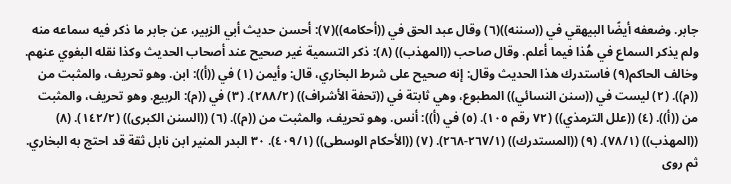جابر. وضعفه أيضًا البيهقي في ((سننه))(٦) وقال عبد الحق في ((أحكامه))(٧): أحسن حديث أبي الزبير، عن جابر ما ذكر فيه سماعه منه ولم يذكر السماع في هُذا فيما أعلم. وقال صاحب ((المهذب)) (٨): ذكر التسمية غير صحيح عند أصحاب الحديث وكذا نقله البغوي عنهم. وخالف الحاكم(٩) فاستدرك هذا الحديث وقال: إنه صحيح على شرط البخاري، قال: وأيمن (١) في ((أ)): ابن. وهو تحريف، والمثبت من ((م)). (٢) ليست في ((سنن النسائي)) المطبوع، وهي ثابتة في ((تحفة الأشراف)) (٢٨٨/٢). (٣) في ((م): الربيع. وهو تحريف، والمثبت من ((أ)). (٤) ((علل الترمذي)) (٧٢ رقم ١٠٥). (٥) في (أ)): أنس. وهو تحريف، والمثبت من ((م)). (٦) ((السنن الكبرى)) (١٤٢/٢). (٨) ((المهذب)) (٧٨/١). (٩) ((المستدرك)) (٢٦٧/١-٢٦٨). (٧) ((الأحكام الوسطى)) (٤٠٩/١). ٣٠ البدر المنير ابن نابل ثقة قد احتج به البخاري. ثم روى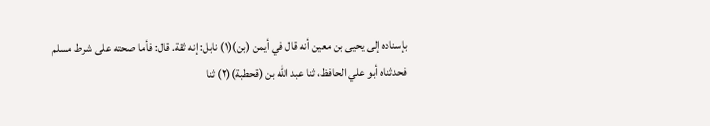بإسناده إلى يحيى بن معين أنه قال في أيمن (بن)(١) نابل: إنه ثقة. قال: فأما صحته على شرط مسلم فحدثناه أبو علي الحافظ، ثنا عبد الله بن (قحطبة)(٢) ثنا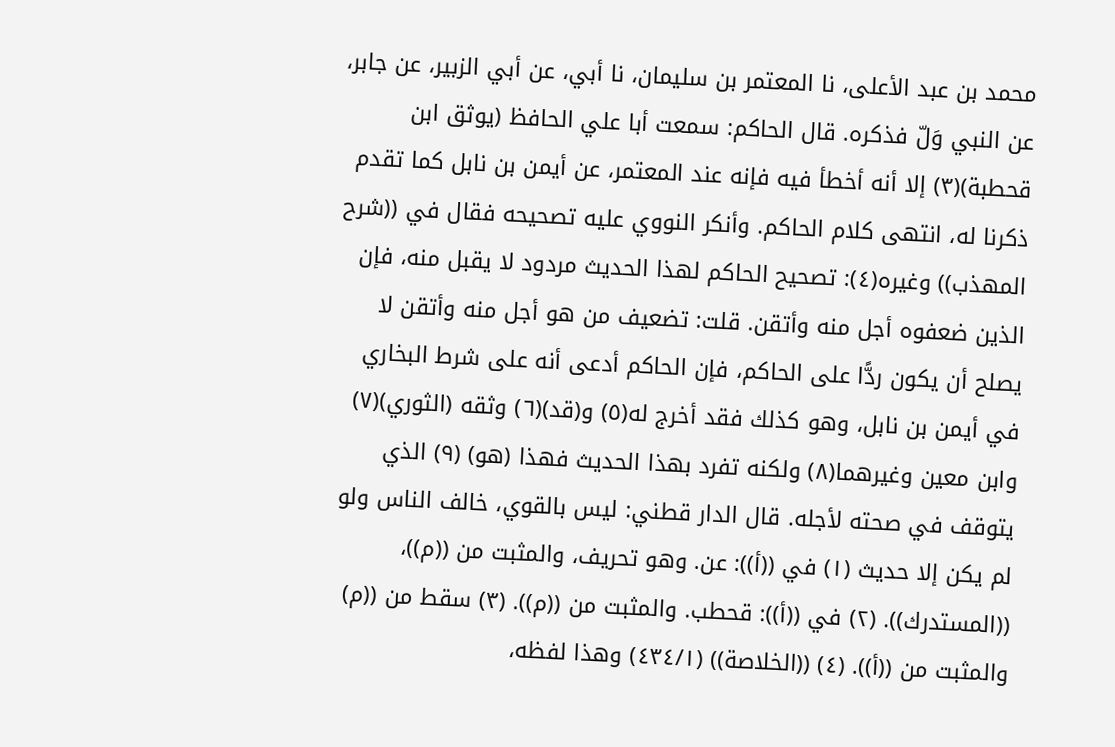محمد بن عبد الأعلى، نا المعتمر بن سليمان، نا أبي، عن أبي الزبير، عن جابر، عن النبي وَلّ فذكره. قال الحاكم: سمعت أبا علي الحافظ (يوثق ابن قحطبة)(٣) إلا أنه أخطأ فيه فإنه عند المعتمر، عن أيمن بن نابل كما تقدم ذكرنا له، انتهى كلام الحاكم. وأنكر النووي عليه تصحيحه فقال في ((شرح المهذب)) وغيره(٤): تصحيح الحاکم لهذا الحدیث مردود لا يقبل منه، فإن الذين ضعفوه أجل منه وأتقن. قلت: تضعيف من هو أجل منه وأتقن لا يصلح أن يكون ردًّا على الحاكم، فإن الحاكم أدعى أنه على شرط البخاري في أيمن بن نابل، وهو كذلك فقد أخرج له(٥) و(قد)(٦) وثقه (الثوري)(٧) وابن معين وغيرهما(٨) ولكنه تفرد بهذا الحديث فهذا (هو) (٩) الذي يتوقف في صحته لأجله. قال الدار قطني: ليس بالقوي، خالف الناس ولو لم يكن إلا حديث (١) في ((أ)): عن. وهو تحريف، والمثبت من ((م))، ((المستدرك)). (٢) في ((أ)): قحطب. والمثبت من ((م)). (٣) سقط من ((م) والمثبت من ((أ)). (٤) ((الخلاصة)) (٤٣٤/١) وهذا لفظه،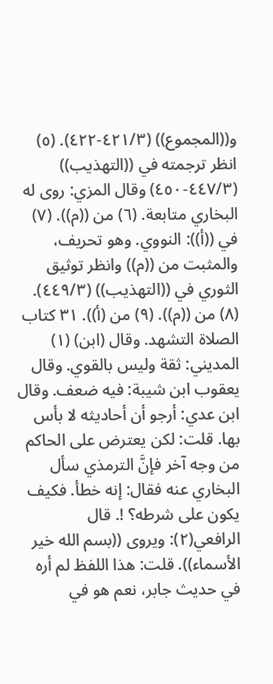و((المجموع)) (٤٢١/٣-٤٢٢). (٥) انظر ترجمته في ((التهذيب)) (٤٤٧/٣-٤٥٠) وقال المزي: روى له البخاري متابعة. (٦) من ((م)). (٧) في ((أ)): النووي. وهو تحريف، والمثبت من ((م)) وانظر توثيق الثوري في ((التهذيب)) (٤٤٩/٣). (٨) من ((م)). (٩) من (أ)). ٣١ كتاب الصلاة التشهد. وقال (ابن) (١) المديني: ثقة وليس بالقوي. وقال يعقوب ابن شيبة: فيه ضعف. وقال ابن عدي: أرجو أن أحاديثه لا بأس بها. قلت: لكن يعترض على الحاكم من وجه آخر فإنَّ الترمذي سأل البخاري عنه فقال: إنه خطأ. فكيف يكون على شرطه؟ !. قال الرافعي(٢): ويروى ((بسم الله خير الأسماء)). قلت: هذا اللفظ لم أره في حديث جابر، نعم هو في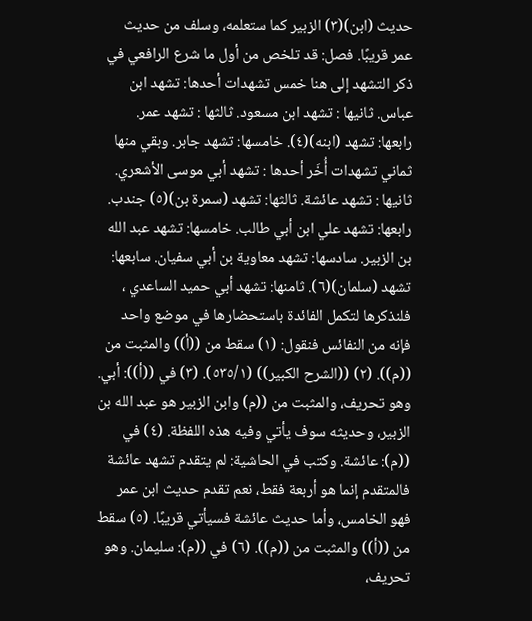حديث (ابن)(٣) الزبير كما ستعلمه، وسلف من حديث عمر قريبًا. فصل: قد تلخص من أول ما شرع الرافعي في ذكر التشهد إلى هنا خمس تشهدات أحدها: تشهد ابن عباس. ثانيها : تشهد ابن مسعود. ثالثها : تشهد عمر. رابعها: تشهد (ابنه)(٤). خامسها: تشهد جابر. وبقي منها ثماني تشهدات أُخَر أحدها : تشهد أبي موسى الأشعري. ثانيها : تشهد عائشة. ثالثها: تشهد (سمرة بن)(٥) جندب. رابعها: تشهد علي ابن أبي طالب. خامسها: تشهد عبد الله بن الزبير. سادسها: تشهد معاوية بن أبي سفيان. سابعها: تشهد (سلمان)(٦). ثامنها: تشهد أبي حميد الساعدي ، فلنذكرها لتكمل الفائدة باستحضارها في موضع واحد فإنه من النفائس فنقول: (١) سقط من ((أ)) والمثبت من ((م)). (٢) ((الشرح الكبير)) (٥٣٥/١). (٣) في ((أ)): أبي. وهو تحريف، والمثبت من ((م) وابن الزبير هو عبد الله بن الزبير، وحديثه سوف يأتي وفيه هذه اللفظة. (٤) في ((م): عائشة. وكتب في الحاشية: لم يتقدم تشهد عائشة فالمتقدم إنما هو أربعة فقط، نعم تقدم حديث ابن عمر فهو الخامس، وأما حديث عائشة فسيأتي قريبًا. (٥) سقط من ((أ)) والمثبت من ((م)). (٦) في ((م): سليمان. وهو تحريف،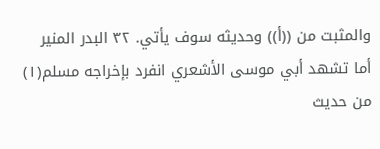والمثبت من ((أ)) وحديثه سوف يأتي. ٣٢ البدر المنير أما تشهد أبي موسى الأشعري انفرد بإخراجه مسلم(١) من حديث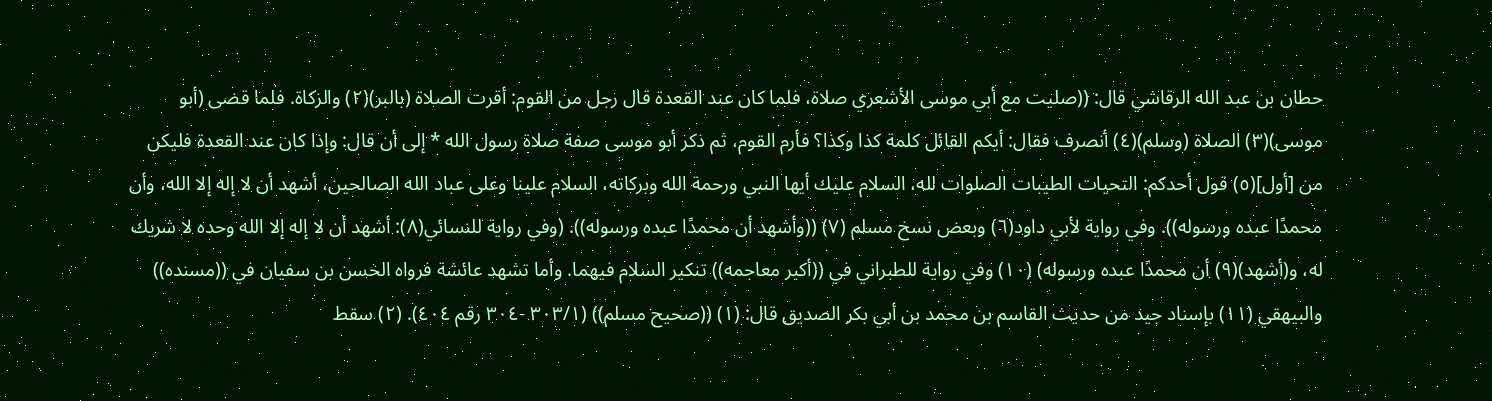حطان بن عبد الله الرقاشي قال: ((صليت مع أبي موسى الأشعري صلاة، فلما كان عند القعدة قال رجل من القوم: أقرت الصلاة (بالبر)(٢) والزكاة. فلما قضى (أبو موسى)(٣) الصلاة (وسلم)(٤) أنصرف فقال: أيكم القائل كلمة كذا وكذا؟ فأرم القوم، ثم ذكر أبو موسى صفة صلاة رسول الله * إلى أن قال: وإذا كان عند القعدة فليكن من [أول](٥) قول أحدكم: التحيات الطيبات الصلوات لله، السلام عليك أيها النبي ورحمة الله وبركاته، السلام علينا وعلى عباد الله الصالحين، أشهد أن لا إله إلا الله، وأن محمدًا عبده ورسوله)). وفي رواية لأبي داود(٦) وبعض نسخ مسلم (٧) ((وأشهد أن محمدًا عبده ورسوله)). (وفي رواية للنسائي(٨): أشهد أن لا إله إلا الله وحده لا شريك له، و(أشهد)(٩) أن محمدًا عبده ورسوله) (١٠) وفي رواية للطبراني في ((أكبر معاجمه)) تنكير السلام فيهما. وأما تشهد عائشة فرواه الحسن بن سفيان في ((مسنده)) والبيهقي (١١) بإسناد جيد من حديث القاسم بن محمد بن أبي بكر الصديق قال: (١) ((صحيح مسلم)) (٣٠٣/١ -٣٠٤ رقم ٤٠٤). (٢) سقط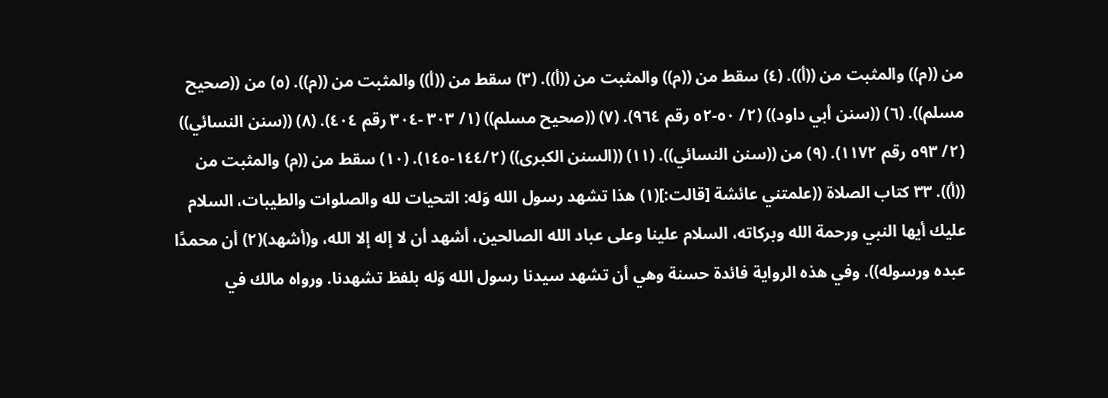من ((م)) والمثبت من ((أ)). (٤) سقط من ((م)) والمثبت من ((أ)). (٣) سقط من ((أ)) والمثبت من ((م)). (٥) من ((صحيح مسلم)). (٦) ((سنن أبي داود)) (٢/ ٥٠-٥٢ رقم ٩٦٤). (٧) ((صحيح مسلم)) (١/ ٣٠٣ -٣٠٤ رقم ٤٠٤). (٨) ((سنن النسائي)) (٢/ ٥٩٣ رقم ١١٧٢). (٩) من ((سنن النسائي)). (١١) ((السنن الكبرى)) (١٤٤/٢-١٤٥). (١٠) سقط من ((م) والمثبت من ((أ)). ٣٣ كتاب الصلاة ((علمتني عائشة [قالت:](١) هذا تشهد رسول الله وَله: التحيات لله والصلوات والطيبات، السلام عليك أيها النبي ورحمة الله وبركاته، السلام علينا وعلى عباد الله الصالحين، أشهد أن لا إله إلا الله، و(أشهد)(٢) أن محمدًا عبده ورسوله)). وفي هذه الرواية فائدة حسنة وهي أن تشهد سيدنا رسول الله وَله بلفظ تشهدنا. ورواه مالك في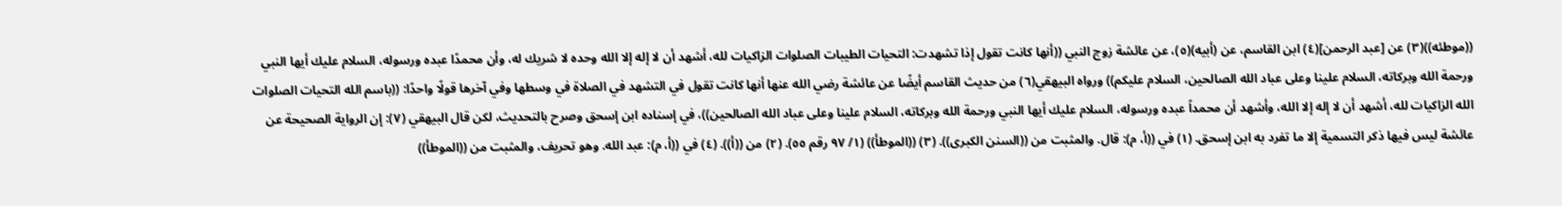((موطئه))(٣) عن [عبد الرحمن](٤) ابن القاسم، عن (أبيه)(٥)، عن عائشة زوج النبي ((أنها كانت تقول إذا تشهدت: التحيات الطيبات الصلوات الزاكيات لله، أشهد أن لا إله إلا الله وحده لا شريك له، وأن محمدًا عبده ورسوله، السلام عليك أيها النبي ورحمة الله وبركاته، السلام علينا وعلى عباد الله الصالحين، السلام عليكم)) ورواه البيهقي(٦) من حديث القاسم أيضًا عن عائشة رضي الله عنها أنها كانت تقول في التشهد في الصلاة في وسطها وفي آخرها قولًا واحدًا: ((باسم الله التحيات الصلوات الله الزاكيات لله، أشهد أن لا إله إلا الله، وأشهد أن محمداً عبده ورسوله، السلام عليك أيها النبي ورحمة الله وبركاته، السلام علينا وعلى عباد الله الصالحين))، في إسناده ابن إسحق وصرح بالتحديث، لكن قال البيهقي (٧): إن الرواية الصحيحة عن عائشة ليس فيها ذكر التسمية إلا ما تفرد به ابن إسحق. (١) في ((أ، م): قال. والمثبت من ((السنن الكبرى)). (٣) ((الموطأ)) (١/ ٩٧ رقم ٥٥). (٢) من ((أ)). (٤) في ((أ، م): عبد الله. وهو تحريف، والمثبت من ((الموطأ))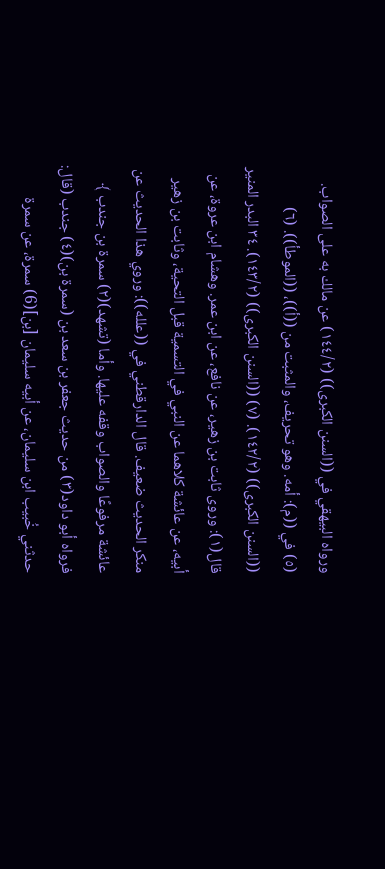ورواه البيهقي في ((السنن الكبرى)) (١٤٤/٢) عن مالك به على الصواب. (٥) في ((م): أمه. وهو تحريف، والمثبت من ((أ))، ((الموطأ)). (٦) ((السنن الكبرى)) (١٤٢/٢). (٧) ((السنن الكبرى)) (١٤٣/٢). ٣٤ البدر المنير قال(١): وروى ثابت بن زهير، عن نافع، عن ابن عمر. وهشام ابن عروة، عن أبيه، عن عائشة كلاهما عن النبي في التسمية قبل التحية، وثابت بن زهير منكر الحديث ضعيف. قال الدارقطني في ((علله)): وروي هذا الحديث عن عائشة مرفوعًا والصواب وقفه عليها. وأما (تشهد)(٢) سمرة بن جندب ﴾ فرواه أبو داود(٣) من حديث جعفر بن سعد بن (سمرة بن)(٤) جندب (قال: حدثني خُبيب ابن سليمان، عن أبيه سليمان [بن](6) سمرة، عن سمرة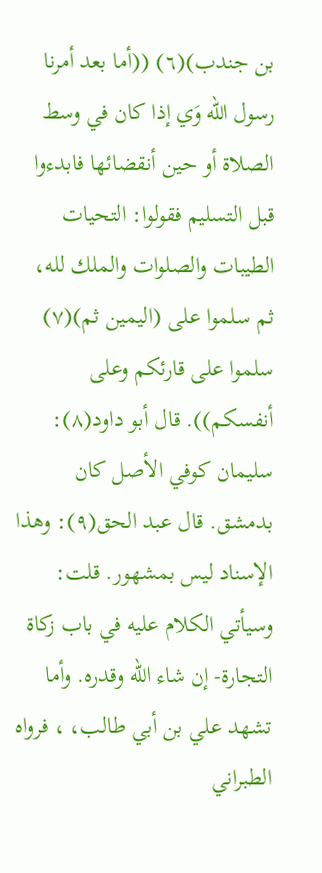بن جندب)(٦) ((أما بعد أمرنا رسول الله وَي إذا كان في وسط الصلاة أو حين أنقضائها فابدءوا قبل التسليم فقولوا: التحيات الطيبات والصلوات والملك لله، ثم سلموا على (اليمين ثم)(٧) سلموا على قارئكم وعلى أنفسكم)). قال أبو داود(٨): سليمان كوفي الأصل كان بدمشق. قال عبد الحق(٩): وهذا الإسناد لیس بمشهور. قلت: وسيأتي الكلام عليه في باب زكاة التجارة- إن شاء الله وقدره. وأما تشهد علي بن أبي طالب، ، فرواه الطبراني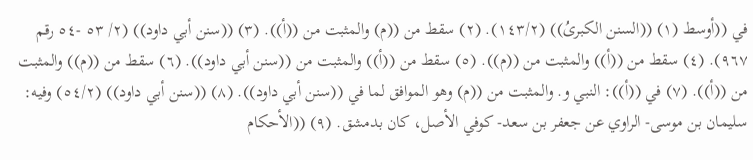في ((أوسط (١) ((السنن الكبرىُ)) (١٤٣/٢). (٢) سقط من ((م) والمثبت من ((أ)). (٣) ((سنن أبي داود)) (٢/ ٥٣ -٥٤ رقم ٩٦٧). (٤) سقط من ((أ)) والمثبت من ((م)). (٥) سقط من ((أ)) والمثبت من ((سنن أبي داود)). (٦) سقط من ((م)) والمثبت من ((أ)). (٧) في ((أ)): النبي و. والمثبت من ((م) وهو الموافق لما في ((سنن أبي داود)). (٨) ((سنن أبي داود)) (٥٤/٢) وفيه: سليمان بن موسى- الراوي عن جعفر بن سعد- کوفي الأصل، کان بدمشق. (٩) ((الأحكام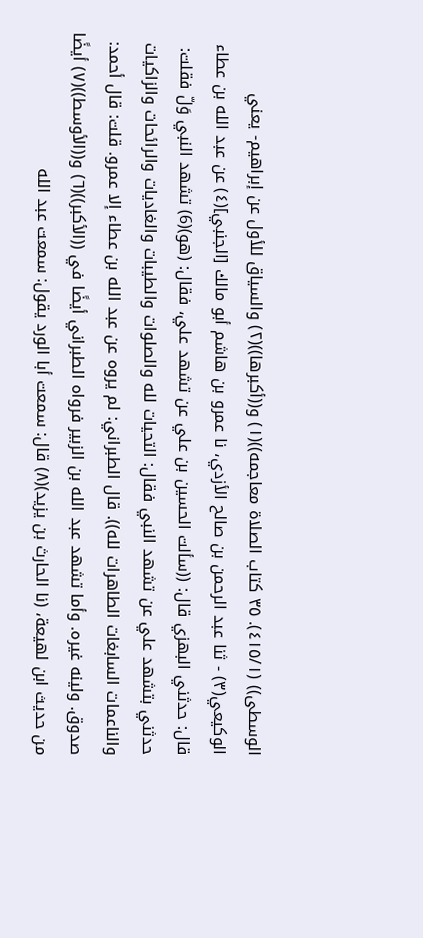الوسطى)) (٤١٥/١). ٣٥ كتاب الصلاة معاجمه))(١) و((أكبرها))(٢) والسياق للأول عن إبراهيم- يعني الوكيعي(٣) - ثنا عبد الرحمن بن صالح الأزدي، نا عمرو بن هاشم أبو مالك [الجنبي](٤) عن عبد الله بن عطاء قال: حدثني البهزي قال: ((سألت الحسين بن علي عن تشهد علي، فقال: (هو)(6) تشهد النبي وَلّ فقلت: حدثني بتشهد علي عن تشهد النبي فقال: التحيات لله والصلوات والطيبات والغاديات والرائحات والزاكيات والناعمات السابغات الطاهرات لله)). قال الطبراني: لم يروه عن عبد الله بن عطاء إلا عمرو. قلت: قال أحمد: صدوق. ولينه غيره. وأما تشهد عبد الله بن الزبير فرواه الطبراني أيضًا في ((الأكبر))(٦) و((الأوسط))(٧) أيضًا من حديث ابن لهيعة، (نا الحارث بن يزيد)(٨) قال: سمعت أبا الورد يقول: سمعت عبد الله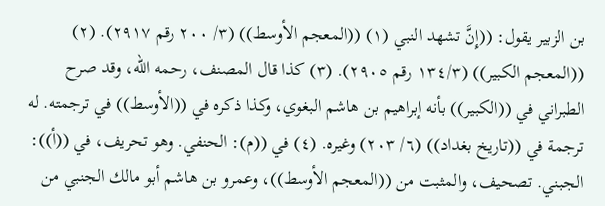بن الزبير يقول: ((إِنَّ تشهد النبي (١) ((المعجم الأوسط)) (٣/ ٢٠٠ رقم ٢٩١٧). (٢) ((المعجم الكبير)) (١٣٤/٣ رقم ٢٩٠٥). (٣) كذا قال المصنف، رحمه الله، وقد صرح الطبراني في ((الكبير)) بأنه إبراهيم بن هاشم البغوي، وكذا ذكره في ((الأوسط)) في ترجمته. له ترجمة في ((تاريخ بغداد)) (٦/ ٢٠٣) وغيره. (٤) في ((م): الحنفي. وهو تحريف، في ((أ)): الجبني. تصحيف، والمثبت من ((المعجم الأوسط))، وعمرو بن هاشم أبو مالك الجنبي من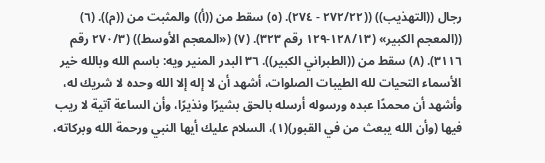رجال ((التهذيب)) ((٢٧٢/٢٢ - ٢٧٤). (٥) سقط من ((أ)) والمثبت من ((م)). (٦) ((المعجم الكبير» (١٢٨/١٣-١٢٩ رقم ٣٢٣). (٧) («المعجم الأوسط)) (٢٧٠/٣ رقم ٣١١٦). (٨) سقط من ((الطبراني الكبير)). ٣٦ البدر المنير ويه: باسم الله وبالله خير الأسماء التحيات لله الطيبات الصلوات، أشهد أن لا إله إلا الله وحده لا شريك له، وأشهد أن محمدًا عبده ورسوله أرسله بالحق بشيرًا ونذيرًا، وأن الساعة آتية لا ريب فيها (وأن الله يبعث من في القبور)(١)، السلام عليك أيها النبي ورحمة الله وبركاته،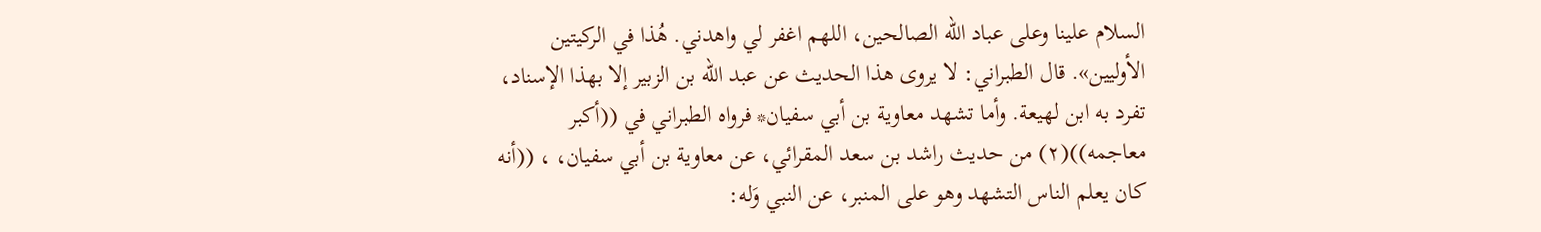السلام علينا وعلى عباد الله الصالحين، اللهم اغفر لي واهدني. هُذا في الرکیتین الأولیین». قال الطبراني: لا يروى هذا الحديث عن عبد الله بن الزبير إلا بهذا الإسناد، تفرد به ابن لهيعة. وأما تشهد معاوية بن أبي سفيان* فرواه الطبراني في ((أكبر معاجمه))(٢) من حديث راشد بن سعد المقرائي، عن معاوية بن أبي سفيان، ، ((أنه كان يعلم الناس التشهد وهو على المنبر، عن النبي وَله: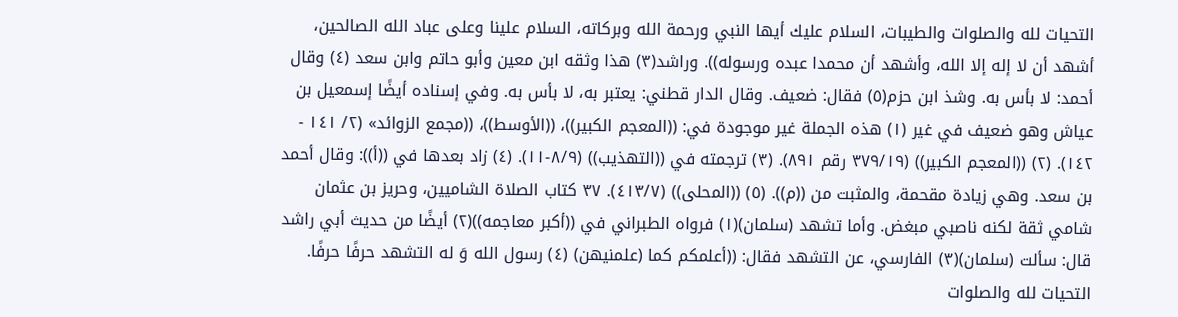التحيات لله والصلوات والطيبات، السلام عليك أيها النبي ورحمة الله وبركاته، السلام علينا وعلى عباد الله الصالحين، أشهد أن لا إله إلا الله، وأشهد أن محمدا عبده ورسوله)). وراشد(٣) هذا وثقه ابن معين وأبو حاتم وابن سعد (٤) وقال أحمد: لا بأس به. وشذ ابن حزم(٥) فقال: ضعيف. وقال الدار قطني: يعتبر به، لا بأس به. وفي إسناده أيضًا إسمعيل بن عياش وهو ضعيف في غير (١) هذه الجملة غير موجودة في: ((المعجم الكبير))، ((الأوسط))، ((مجمع الزوائد» (٢/ ١٤١ - ١٤٢). (٢) ((المعجم الكبير)) (٣٧٩/١٩ رقم ٨٩١). (٣) ترجمته في ((التهذيب)) (٨/٩-١١). (٤) زاد بعدها في ((أ)): وقال أحمد بن سعد. وهي زيادة مقحمة، والمثبت من ((م)). (٥) ((المحلى)) (٤١٣/٧). ٣٧ كتاب الصلاة الشاميين، وحريز بن عثمان شامي ثقة لكنه ناصبي مبغض. وأما تشهد (سلمان)(١) فرواه الطبراني في ((أكبر معاجمه))(٢) أيضًا من حديث أبي راشد قال: سألت (سلمان)(٣) الفارسي، عن التشهد فقال: ((أعلمكم كما (علمنيهن) (٤) رسول الله وَ له التشهد حرفًا حرفًا. التحيات لله والصلوات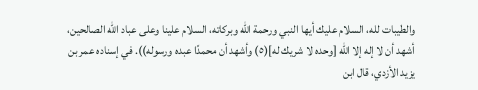والطيبات لله، السلام عليك أيها النبي ورحمة الله وبركاته، السلام علينا وعلى عباد الله الصالحين، أشهد أن لا إله إلا الله [وحده لا شريك له](٥) وأشهد أن محمدًا عبده ورسوله)). في إسناده عمر بن يزيد الأزدي، قال ابن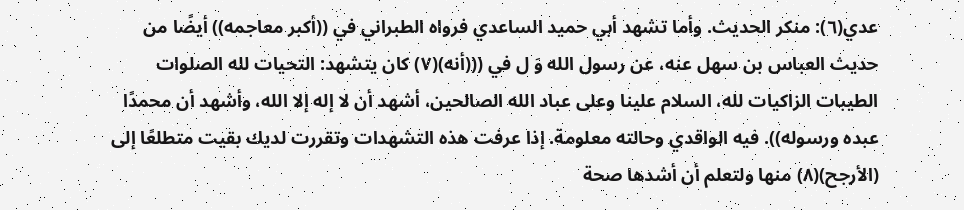عدي(٦): منكر الحديث. وأما تشهد أبي حميد الساعدي فرواه الطبراني في ((أكبر معاجمه)) أيضًا من حديث العباس بن سهل عنه، عن رسول الله وَ ل في (((أنه)(٧) كان يتشهد: التحيات لله الصلوات الطيبات الزاكيات لله، السلام علينا وعلى عباد الله الصالحين، أشهد أن لا إله إلا الله، وأشهد أن محمدًا عبده ورسوله)). فيه الواقدي وحالته معلومة. إذا عرفت هذه التشهدات وتقررت لديك بقيت متطلعًا إلى (الأرجح)(٨) منها ولتعلم أن أشدها صحة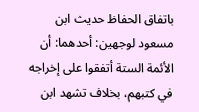باتفاق الحفاظ حديث ابن مسعود لوجهين: أحدهما: أن الأئمة الستة أتفقوا على إخراجه في كتبهم، بخلاف تشهد ابن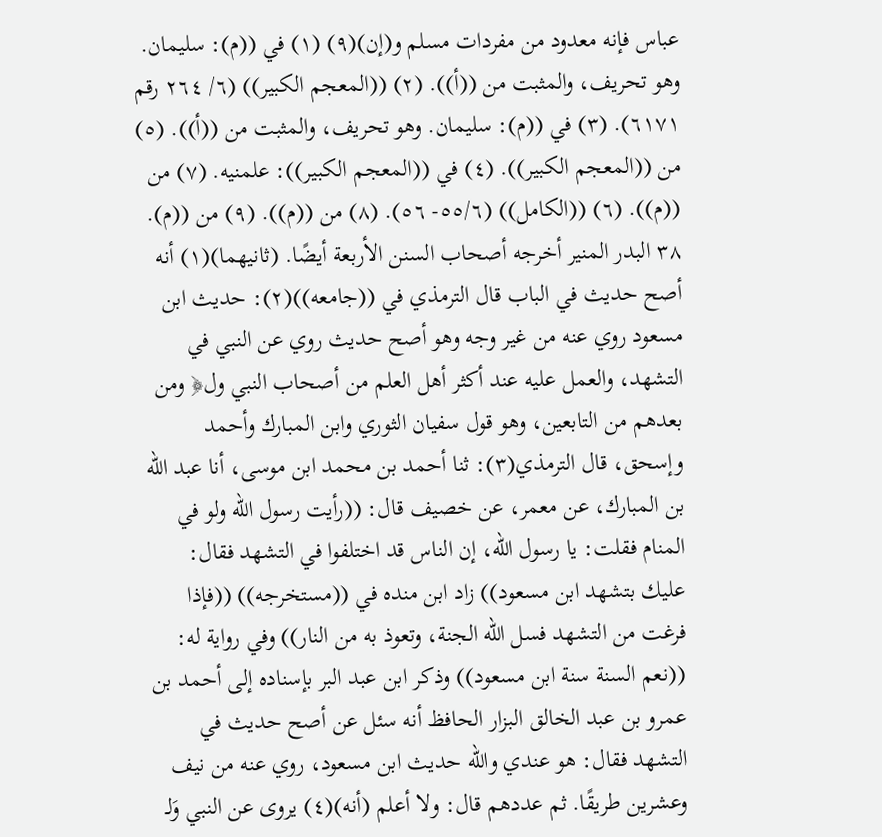عباس فإنه معدود من مفردات مسلم و(إن)(٩) (١) في ((م): سليمان. وهو تحريف، والمثبت من ((أ)). (٢) ((المعجم الكبير)) (٦/ ٢٦٤ رقم ٦١٧١). (٣) في ((م): سليمان. وهو تحريف، والمثبت من ((أ)). (٥) من ((المعجم الكبير)). (٤) في ((المعجم الكبير)): علمنيه. (٧) من ((م)). (٦) ((الكامل)) (٥٥/٦- ٥٦). (٨) من ((م)). (٩) من ((م). ٣٨ البدر المنير أخرجه أصحاب السنن الأربعة أيضًا. (ثانيهما)(١) أنه أصح حديث في الباب قال الترمذي في ((جامعه))(٢): حديث ابن مسعود روي عنه من غير وجه وهو أصح حديث روي عن النبي في التشهد، والعمل عليه عند أكثر أهل العلم من أصحاب النبي ول﴿ ومن بعدهم من التابعين، وهو قول سفيان الثوري وابن المبارك وأحمد وإسحق، قال الترمذي(٣): ثنا أحمد بن محمد ابن موسى، أنا عبد الله بن المبارك، عن معمر، عن خصيف قال: ((رأيت رسول الله ولو في المنام فقلت: يا رسول الله، إن الناس قد اختلفوا في التشهد فقال: عليك بتشهد ابن مسعود)) زاد ابن منده في ((مستخرجه)) ((فإذا فرغت من التشهد فسل الله الجنة، وتعوذ به من النار)) وفي رواية له: ((نعم السنة سنة ابن مسعود)) وذكر ابن عبد البر بإسناده إلى أحمد بن عمرو بن عبد الخالق البزار الحافظ أنه سئل عن أصح حديث في التشهد فقال: هو عندي والله حديث ابن مسعود، روي عنه من نيف وعشرين طريقًا. ثم عددهم قال: ولا أعلم (أنه)(٤) يروى عن النبي وَلـ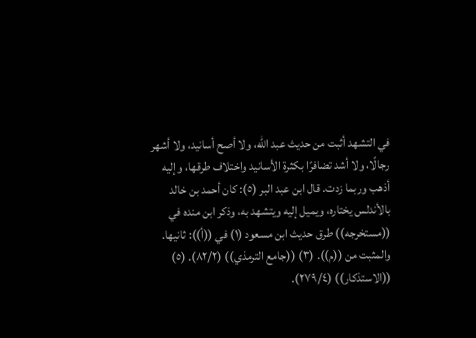في التشهد أثبت من حديث عبد الله، ولا أصح أسانيد، ولا أشهر رجالًا، ولا أشد تضافرًا بكثرة الأسانيد واختلاف طرقها، وإليه أذهب وربما زدت. قال ابن عبد البر (٥): كان أحمد بن خالد بالأندلس يختاره، ویمیل إليه ويتشهد به، وذكر ابن منده في ((مستخرجه)) طرق حديث ابن مسعود (١) في ((أ)): ثانيها. والمثبت من ((م)). (٣) ((جامع الترمذي)) (٨٢/٢). (٥) ((الاستذكار)) (٢٧٩/٤).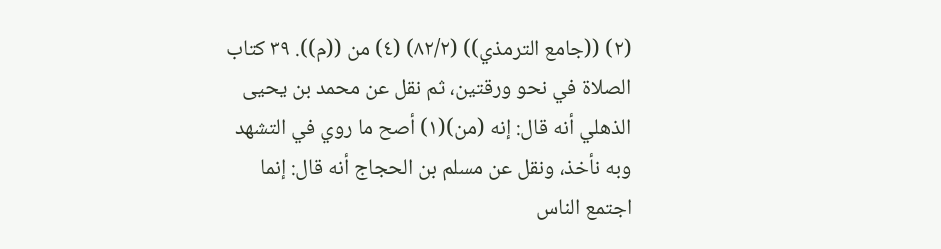(٢) ((جامع الترمذي)) (٨٢/٢) (٤) من ((م)). ٣٩ كتاب الصلاة في نحو ورقتين، ثم نقل عن محمد بن يحيى الذهلي أنه قال: إنه (من)(١) أصح ما روي في التشهد وبه نأخذ، ونقل عن مسلم بن الحجاج أنه قال: إنما اجتمع الناس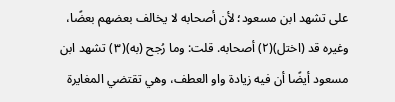على تشهد ابن مسعود؛ لأن أصحابه لا يخالف بعضهم بعضًا، وغيره قد (اختل)(٢) أصحابه. قلت: وما رُجح (به)(٣) تشهد ابن مسعود أيضًا أن فيه زيادة واو العطف، وهي تقتضي المغايرة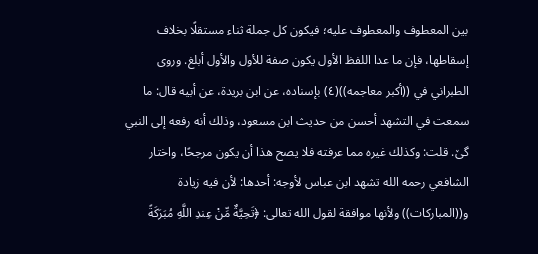بين المعطوف والمعطوف عليه؛ فيكون كل جملة ثناء مستقلًا بخلاف إسقاطها، فإن ما عدا اللفظ الأول يكون صفة للأول والأول أبلغ. وروى الطبراني في ((أكبر معاجمه))(٤) بإسناده، عن ابن بريدة، عن أبيه قال: ما سمعت في التشهد أحسن من حديث ابن مسعود، وذلك أنه رفعه إلى النبي گێ. قلت: وكذلك غيره مما عرفته فلا يصح هذا أن يكون مرجحًا، واختار الشافعي رحمه الله تشهد ابن عباس لأوجه: أحدها: لأن فيه زيادة و((المباركات)) ولأنها موافقة لقول الله تعالى: ﴿تَحِيَّةٌ مِّنْ عِندِ اللَّهِ مُبَرَكَةً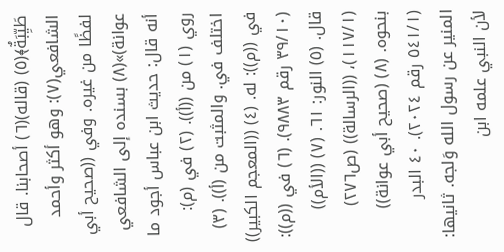طَيِّبَةٌ﴾(٥) (قاله)(٦) أصحابنا. قال الشافعي(٧): وهو أكثر وأحمد لفظًا من غيره. وفي ((صحيح أبي عوانة)»(٨) بسنده إلى الشافعي أنه قال: حديث ابن عباس أجود ما روي (١) من ((أ)). (٢) في (م): اختلف في. والمثبت من (أ)). (٣) في ((م)): له. (٤) ((المعجم الكبير)) (٣٩/١٠ رقم ٩٨٨٣). (٦) في ((م)): قال. (٥) النور: ٦١. (٧) ((الأم)) (١١٧/١)، ((الرسالة)) (ص٢٧٦) بنحوه. (٨) (صحيح أبي عوانة)) (٥٤١/١ رقم ٢٠٢٤). ٤٠ البدر المنير عن رسول الله وَلجه. ثانيها: لأن النبي علمه ابن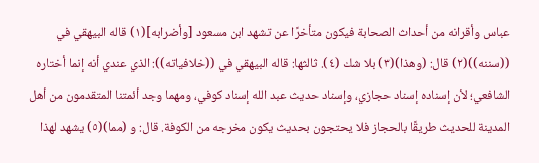عباس وأقرانه من أحداث الصحابة فيكون متأخرًا عن تشهد ابن مسعود [وأضرابه](١) قاله البيهقي في ((سننه))(٢) قال: (وهذا)(٣) بلا شك (٤). ثالثها: قاله البيهقي في ((خلافياته)): الذي عندي أنه إنما أختاره الشافعي؛ لأن إسناده إسناد حجازي، وإسناد حديث عبد الله إسناد كوفي، ومهما وجد أئمتنا المتقدمون من أهل المدينة للحديث طريقًا بالحجاز فلا يحتجون بحديث يكون مخرجه من الكوفة. قال: و (مما)(٥) يشهد لهذا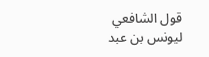قول الشافعي ليونس بن عبد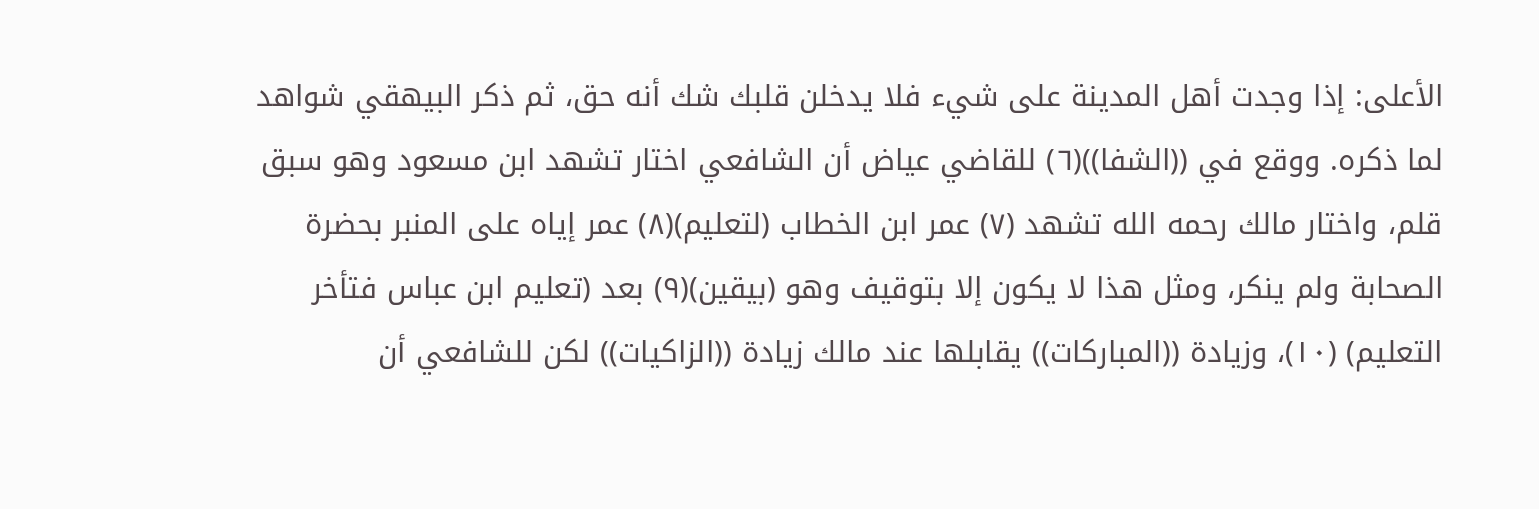الأعلى: إذا وجدت أهل المدينة على شيء فلا يدخلن قلبك شك أنه حق، ثم ذكر البيهقي شواهد لما ذكره. ووقع في ((الشفا))(٦) للقاضي عياض أن الشافعي اختار تشهد ابن مسعود وهو سبق قلم، واختار مالك رحمه الله تشهد (٧) عمر ابن الخطاب (لتعليم)(٨) عمر إياه على المنبر بحضرة الصحابة ولم ينكر، ومثل هذا لا يكون إلا بتوقيف وهو (بيقين)(٩) بعد (تعليم ابن عباس فتأخر التعليم) (١٠)، وزيادة ((المباركات)) يقابلها عند مالك زيادة ((الزاكيات)) لكن للشافعي أن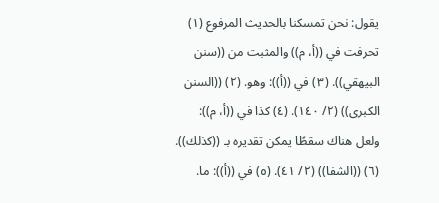يقول: نحن تمسكنا بالحديث المرفوع (١) تحرفت في ((أ، م)) والمثبت من ((سنن البيهقي)). (٣) في ((أ)): وهو. (٢) ((السنن الكبرى)) (٢/ ١٤٠). (٤) كذا في ((أ، م)): ولعل هناك سقطًا يمكن تقديره بـ ((كذلك)). (٦) ((الشفا)) (٢/ ٤١). (٥) في ((أ)): ما.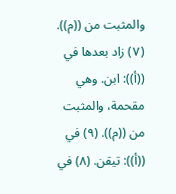والمثبت من ((م)). (٧) زاد بعدها في ((أ)): ابن. وهي مقحمة، والمثبت من ((م)). (٩) في ((أ)): تيقن. (٨) في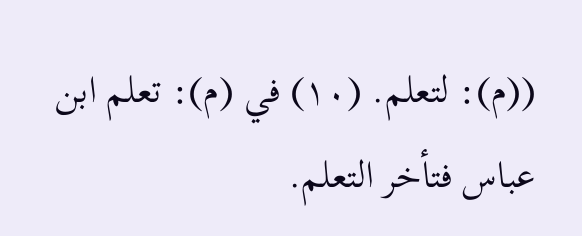((م): لتعلم. (١٠) في (م): تعلم ابن عباس فتأخر التعلم.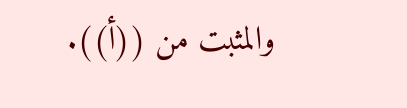والمثبت من ((أ)).